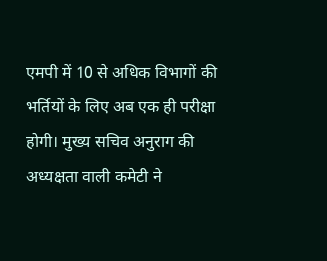एमपी में 10 से अधिक विभागों की भर्तियों के लिए अब एक ही परीक्षा होगी। मुख्य सचिव अनुराग की अध्यक्षता वाली कमेटी ने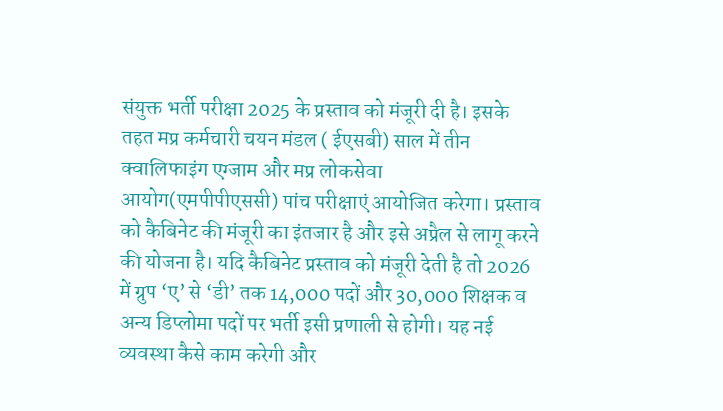संयुक्त भर्ती परीक्षा 2025 के प्रस्ताव को मंजूरी दी है। इसके तहत मप्र कर्मचारी चयन मंडल ( ईएसबी) साल में तीन क्वालिफाइंग एग्जाम और मप्र लोकसेवा आयोग(एमपीपीएससी) पांच परीक्षाएं आयोजित करेगा। प्रस्ताव को कैबिनेट की मंजूरी का इंतजार है और इसे अप्रैल से लागू करने की योजना है। यदि कैबिनेट प्रस्ताव को मंजूरी देती है तो 2026 में ग्रुप ‘ए’ से ‘डी’ तक 14,000 पदों और 30,000 शिक्षक व अन्य डिप्लोमा पदों पर भर्ती इसी प्रणाली से होगी। यह नई व्यवस्था कैसे काम करेगी और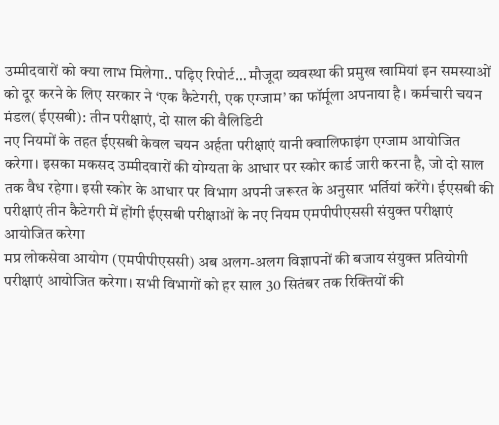उम्मीदवारों को क्या लाभ मिलेगा.. पढ़िए रिपोर्ट… मौजूदा व्यवस्था की प्रमुख खामियां इन समस्याओं को दूर करने के लिए सरकार ने ‘एक कैटेगरी, एक एग्जाम’ का फॉर्मूला अपनाया है। कर्मचारी चयन मंडल( ईएसबी): तीन परीक्षाएं, दो साल की वैलिडिटी
नए नियमों के तहत ईएसबी केवल चयन अर्हता परीक्षाएं यानी क्वालिफाइंग एग्जाम आयोजित करेगा। इसका मकसद उम्मीदवारों की योग्यता के आधार पर स्कोर कार्ड जारी करना है, जो दो साल तक वैध रहेगा। इसी स्कोर के आधार पर विभाग अपनी जरूरत के अनुसार भर्तियां करेंगे। ईएसबी की परीक्षाएं तीन कैटेगरी में होंगी ईएसबी परीक्षाओं के नए नियम एमपीपीएससी संयुक्त परीक्षाएं आयोजित करेगा
मप्र लोकसेवा आयोग (एमपीपीएससी) अब अलग-अलग विज्ञापनों की बजाय संयुक्त प्रतियोगी परीक्षाएं आयोजित करेगा। सभी विभागों को हर साल 30 सितंबर तक रिक्तियों की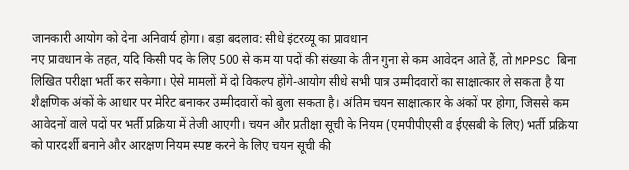जानकारी आयोग को देना अनिवार्य होगा। बड़ा बदलाव: सीधे इंटरव्यू का प्रावधान
नए प्रावधान के तहत, यदि किसी पद के लिए 500 से कम या पदों की संख्या के तीन गुना से कम आवेदन आते हैं, तो MPPSC बिना लिखित परीक्षा भर्ती कर सकेगा। ऐसे मामलों में दो विकल्प होंगे-आयोग सीधे सभी पात्र उम्मीदवारों का साक्षात्कार ले सकता है या शैक्षणिक अंकों के आधार पर मेरिट बनाकर उम्मीदवारों को बुला सकता है। अंतिम चयन साक्षात्कार के अंकों पर होगा, जिससे कम आवेदनों वाले पदों पर भर्ती प्रक्रिया में तेजी आएगी। चयन और प्रतीक्षा सूची के नियम (एमपीपीएसी व ईएसबी के लिए) भर्ती प्रक्रिया को पारदर्शी बनाने और आरक्षण नियम स्पष्ट करने के लिए चयन सूची की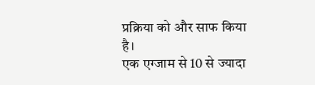प्रक्रिया को और साफ किया है।
एक एग्जाम से 10 से ज्यादा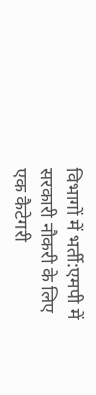विभागों में भर्ती:एमपी में सरकारी नौकरी के लिए एक कैटेगरी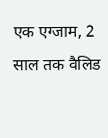एक एग्जाम, 2 साल तक वैलिड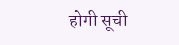होगी सूची